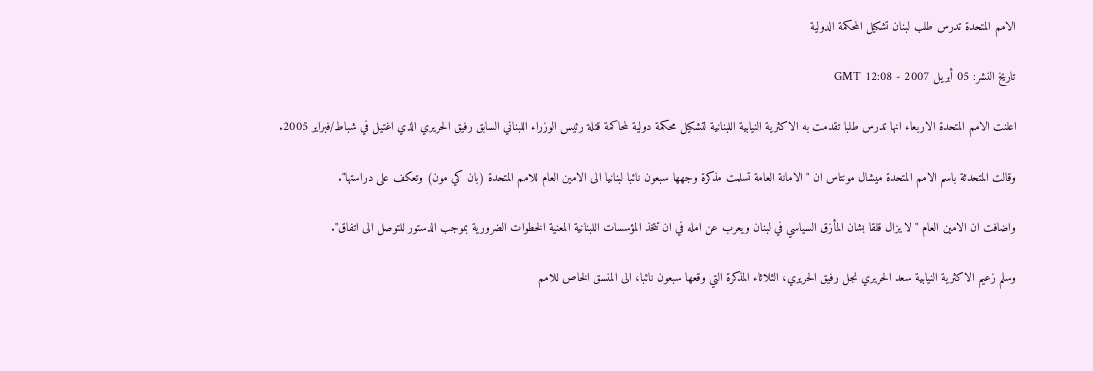الامم المتحدة تدرس طلب لبنان تشكيل المحكمة الدولية

تاريخ النشر: 05 أبريل 2007 - 12:08 GMT

اعلنت الامم المتحدة الاربعاء انها تدرس طلبا تقدمت به الاكثرية النيابية اللبنانية لتشكيل محكمة دولية لمحاكمة قتلة رئيس الوزراء اللبناني السابق رفيق الحريري الذي اغتيل في شباط/فبراير 2005.

وقالت المتحدثة باسم الامم المتحدة ميشال مونتاس ان "الامانة العامة تسلمت مذكرة وجهها سبعون نائبا لبنانيا الى الامين العام للامم المتحدة (بان كي مون) وتعكف على دراستها".

واضافت ان الامين العام "لا يزال قلقا بشان المأزق السياسي في لبنان ويعرب عن امله في ان تتخذ المؤسسات اللبنانية المعنية الخطوات الضرورية بموجب الدستور للتوصل الى اتفاق".

وسلم زعيم الاكثرية النيابية سعد الحريري نجل رفيق الحريري، الثلاثاء المذكرة التي وقعها سبعون نائبا، الى المنسق الخاص للامم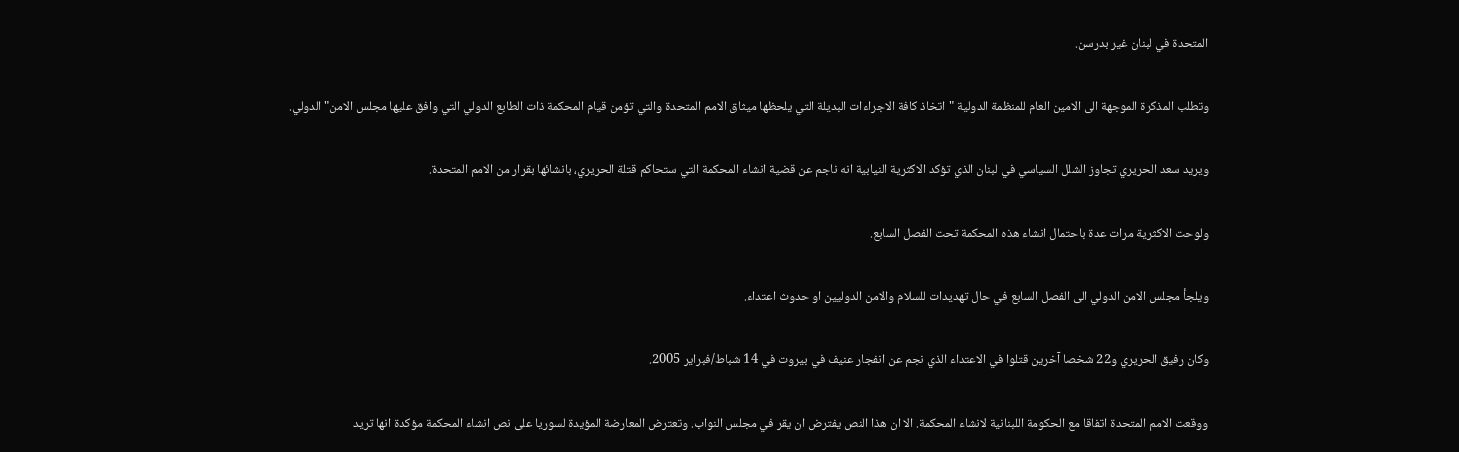المتحدة في لبنان غير بدرسن.

وتطلب المذكرة الموجهة الى الامين العام للمنظمة الدولية "اتخاذ كافة الاجراءات البديلة التي يلحظها ميثاق الامم المتحدة والتي تؤمن قيام المحكمة ذات الطابع الدولي التي وافق عليها مجلس الامن" الدولي.

ويريد سعد الحريري تجاوز الشلل السياسي في لبنان الذي تؤكد الاكثرية النيابية انه ناجم عن قضية انشاء المحكمة التي ستحاكم قتلة الحريري، بانشائها بقرار من الامم المتحدة.

ولوحت الاكثرية مرات عدة باحتمال انشاء هذه المحكمة تحت الفصل السابع.

ويلجأ مجلس الامن الدولي الى الفصل السابع في حال تهديدات للسلام والامن الدوليين او حدوث اعتداء.

وكان رفيق الحريري و22 شخصا آخرين قتلوا في الاعتداء الذي نجم عن انفجار عنيف في بيروت في 14 شباط/فبراير 2005.

ووقعت الامم المتحدة اتفاقا مع الحكومة اللبنانية لانشاء المحكمة. الا ان هذا النص يفترض ان يقر في مجلس النواب. وتعترض المعارضة المؤيدة لسوريا على نص انشاء المحكمة مؤكدة انها تريد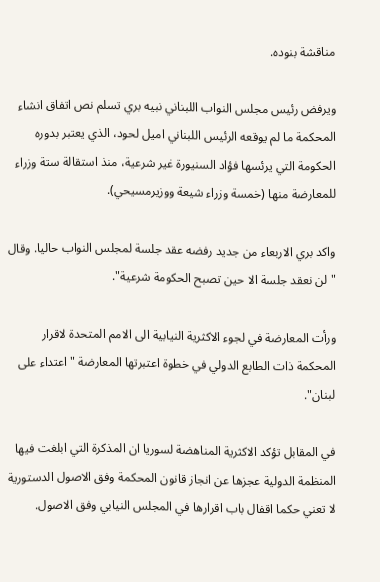مناقشة بنوده.

ويرفض رئيس مجلس النواب اللبناني نبيه بري تسلم نص اتفاق انشاء المحكمة ما لم يوقعه الرئيس اللبناني اميل لحود، الذي يعتبر بدوره الحكومة التي يرئسها فؤاد السنيورة غير شرعية، منذ استقالة ستة وزراء للمعارضة منها (خمسة وزراء شيعة ووزيرمسيحي).

واكد بري الاربعاء من جديد رفضه عقد جلسة لمجلس النواب حاليا. وقال "لن نعقد جلسة الا حين تصبح الحكومة شرعية".

ورأت المعارضة في لجوء الاكثرية النيابية الى الامم المتحدة لاقرار المحكمة ذات الطابع الدولي في خطوة اعتبرتها المعارضة "اعتداء على لبنان".

في المقابل تؤكد الاكثرية المناهضة لسوريا ان المذكرة التي ابلغت فيها المنظمة الدولية عجزها عن انجاز قانون المحكمة وفق الاصول الدستورية لا تعني حكما اقفال باب اقرارها في المجلس النيابي وفق الاصول.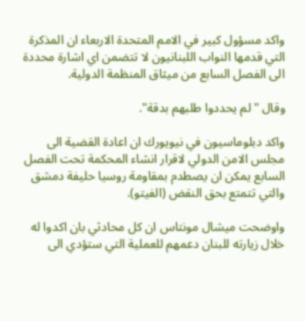واكد مسؤول كبير في الامم المتحدة الاربعاء ان المذكرة التي قدمها النواب اللبنانيون لا تتضمن اي اشارة محددة الى الفصل السابع من ميثاق المنظمة الدولية.

وقال "لم يحددوا طلبهم بدقة".

واكد دبلوماسيون في نيويورك ان اعادة القضية الى مجلس الامن الدولي لاقرار انشاء المحكمة تحت الفصل السابع يمكن ان يصطدم بمقاومة روسيا حليفة دمشق والتي تتمتع بحق النقض (الفيتو).

واوضحت ميشال مونتاس ان كل محادثي بان اكدوا له خلال زيارته للبنان دعمهم للعملية التي ستؤدي الى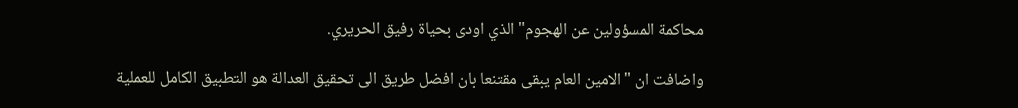محاكمة المسؤولين عن الهجوم" الذي اودى بحياة رفيق الحريري.

واضافت ان "الامين العام يبقى مقتنعا بان افضل طريق الى تحقيق العدالة هو التطبيق الكامل للعملية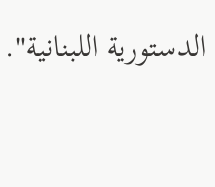الدستورية اللبنانية".